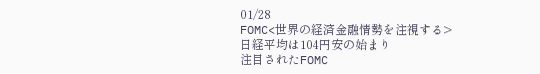01/28
FOMC<世界の経済金融情勢を注視する>
日経平均は104円安の始まり
注目されたFOMC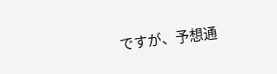ですが、予想通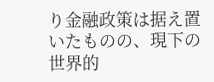り金融政策は据え置いたものの、現下の世界的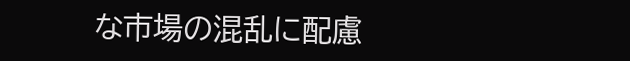な市場の混乱に配慮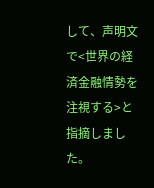して、声明文で<世界の経済金融情勢を注視する>と指摘しました。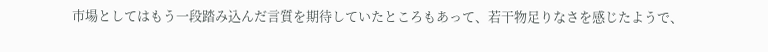市場としてはもう一段踏み込んだ言質を期待していたところもあって、若干物足りなさを感じたようで、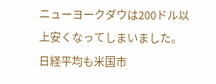ニューヨークダウは200ドル以上安くなってしまいました。
日経平均も米国市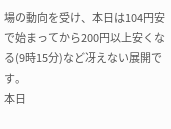場の動向を受け、本日は104円安で始まってから200円以上安くなる(9時15分)など冴えない展開です。
本日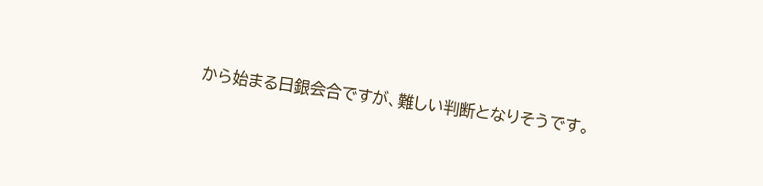から始まる日銀会合ですが、難しい判断となりそうです。